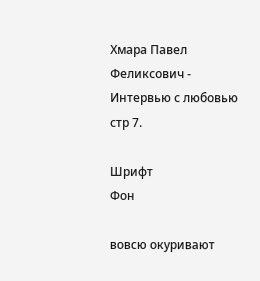Хмара Павел Феликсович - Интервью с любовью стр 7.

Шрифт
Фон

вовсю окуривают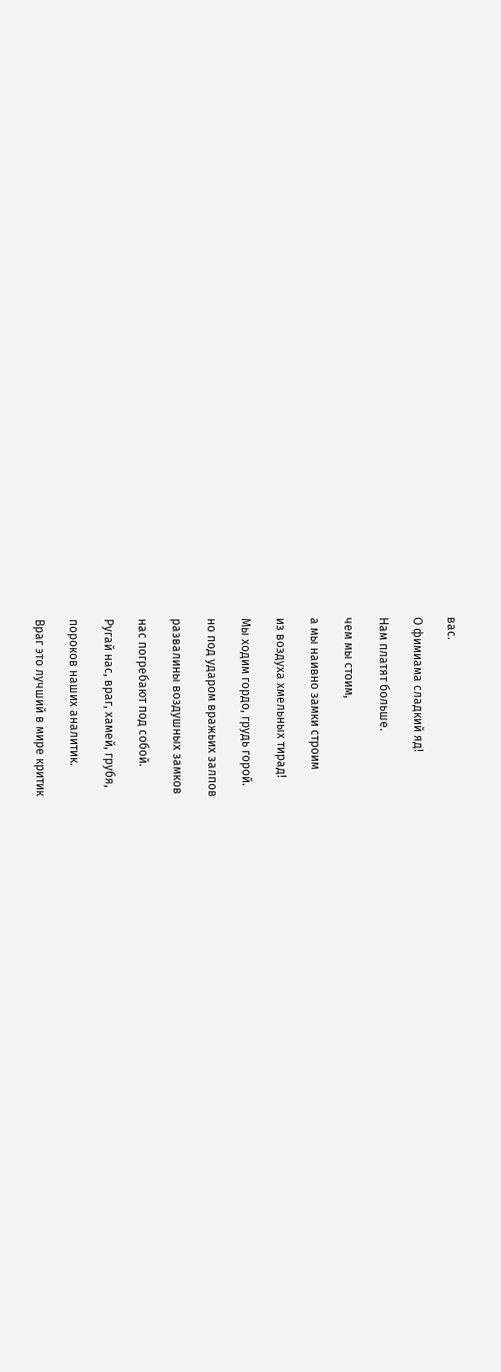вас.

О фимиама сладкий яд!

Нам платят больше.

чем мы стоим,

а мы наивно замки строим

из воздуха хмельных тирад!

Мы ходим гордо, грудь горой.

но под ударом вражьих залпов

развалины воздушных замков

нас погребают под собой.

Ругай нас, враг, хамей, грубя,

пороков наших аналитик.

Враг это лучший в мире критик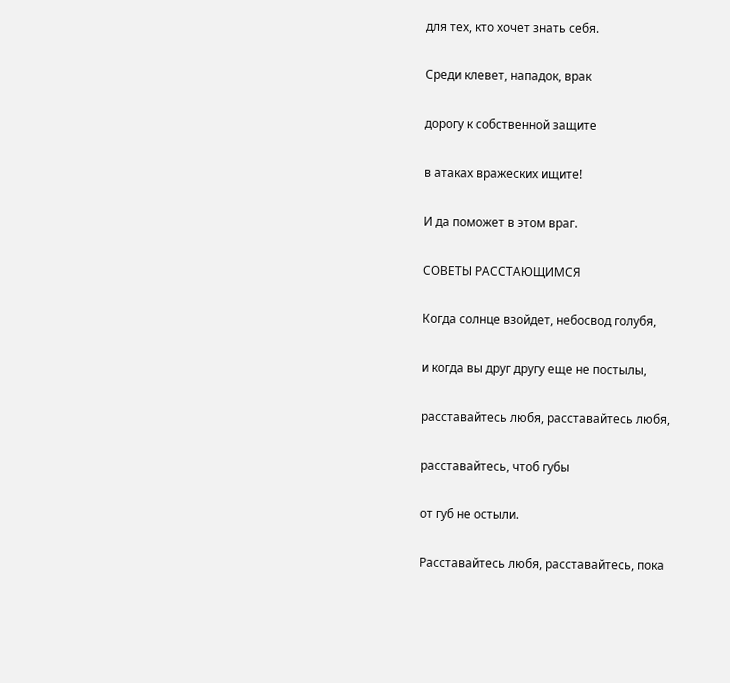для тех, кто хочет знать себя.

Среди клевет, нападок, врак

дорогу к собственной защите

в атаках вражеских ищите!

И да поможет в этом враг.

СОВЕТЫ РАССТАЮЩИМСЯ

Когда солнце взойдет, небосвод голубя,

и когда вы друг другу еще не постылы,

расставайтесь любя, расставайтесь любя,

расставайтесь, чтоб губы

от губ не остыли.

Расставайтесь любя, расставайтесь, пока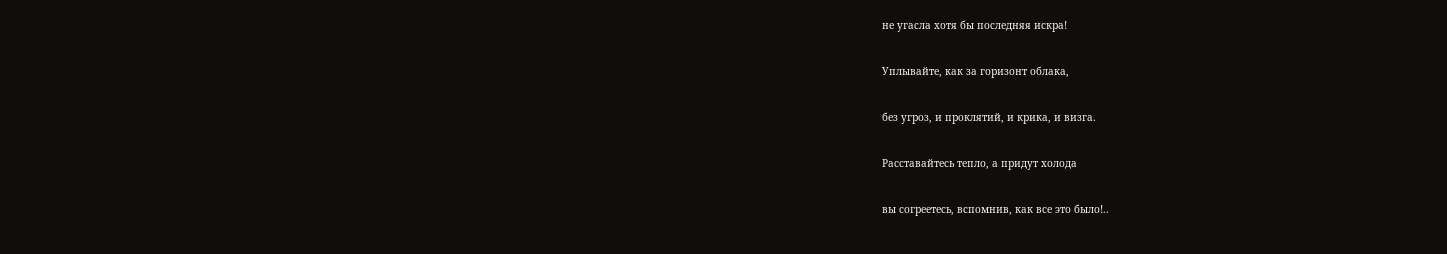не угасла хотя бы последняя искра!

Уплывайте, как за горизонт облака,

без угроз, и проклятий, и крика, и визга.

Расставайтесь тепло, а придут холода

вы согреетесь, вспомнив, как все это было!..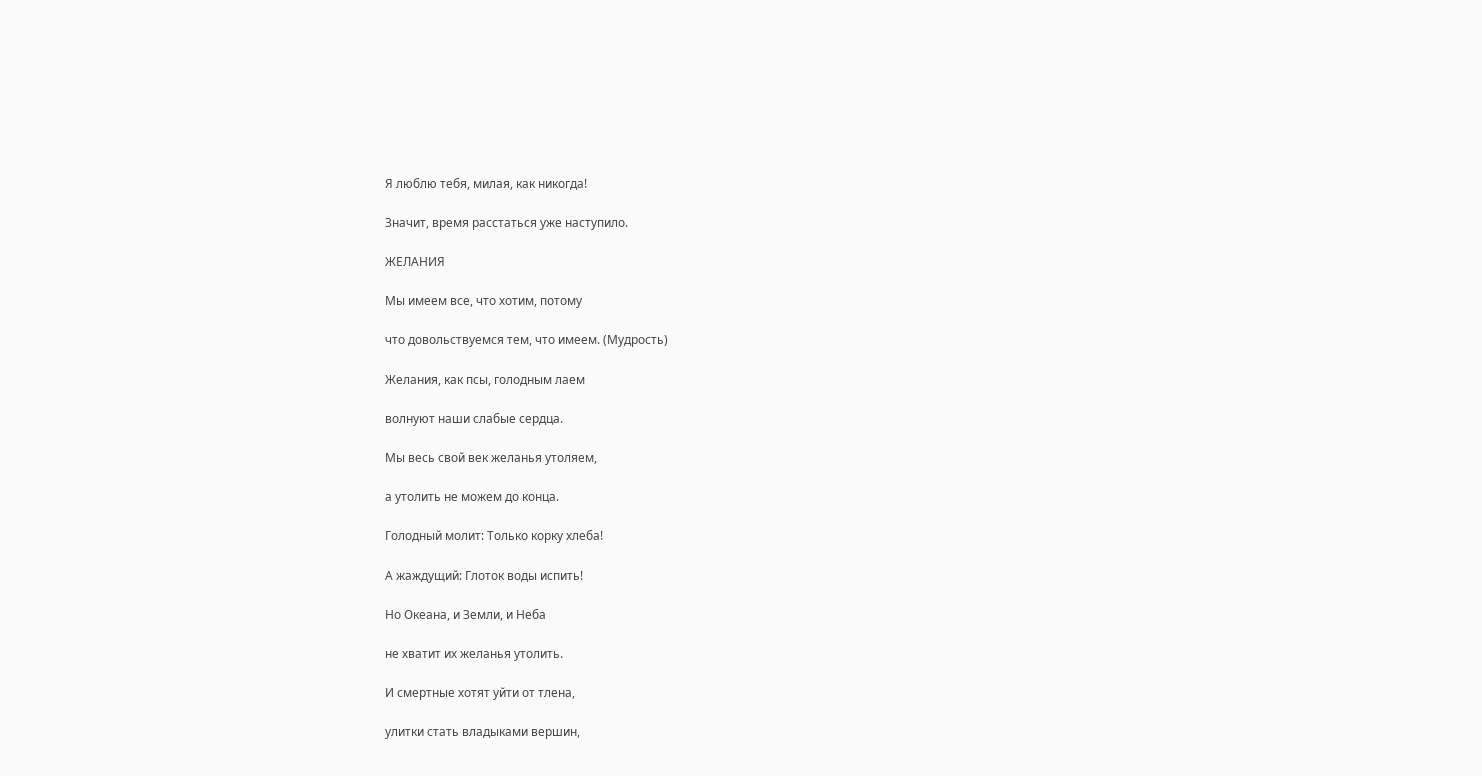Я люблю тебя, милая, как никогда!

Значит, время расстаться уже наступило.

ЖЕЛАНИЯ

Мы имеем все, что хотим, потому

что довольствуемся тем, что имеем. (Мудрость)

Желания, как псы, голодным лаем

волнуют наши слабые сердца.

Мы весь свой век желанья утоляем,

а утолить не можем до конца.

Голодный молит: Только корку хлеба!

А жаждущий: Глоток воды испить!

Но Океана, и Земли, и Неба

не хватит их желанья утолить.

И смертные хотят уйти от тлена,

улитки стать владыками вершин,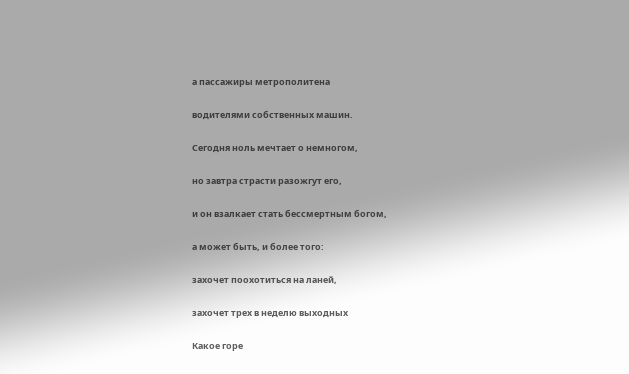а пассажиры метрополитена

водителями собственных машин.

Сегодня ноль мечтает о немногом,

но завтра страсти разожгут его,

и он взалкает стать бессмертным богом,

а может быть, и более того:

захочет поохотиться на ланей,

захочет трех в неделю выходных

Какое горе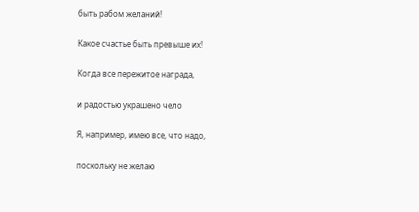быть рабом желаний!

Какое счастье быть превыше их!

Когда все пережитое награда,

и радостью украшено чело

Я, например, имею все, что надо,

поскольку не желаю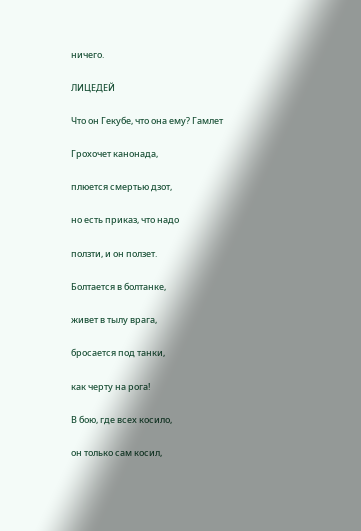ничего.

ЛИЦЕДЕЙ

Что он Гекубе, что она ему? Гамлет

Грохочет канонада,

плюется смертью дзот,

но есть приказ, что надо

ползти, и он ползет.

Болтается в болтанке,

живет в тылу врага,

бросается под танки,

как черту на рога!

В бою, где всех косило,

он только сам косил,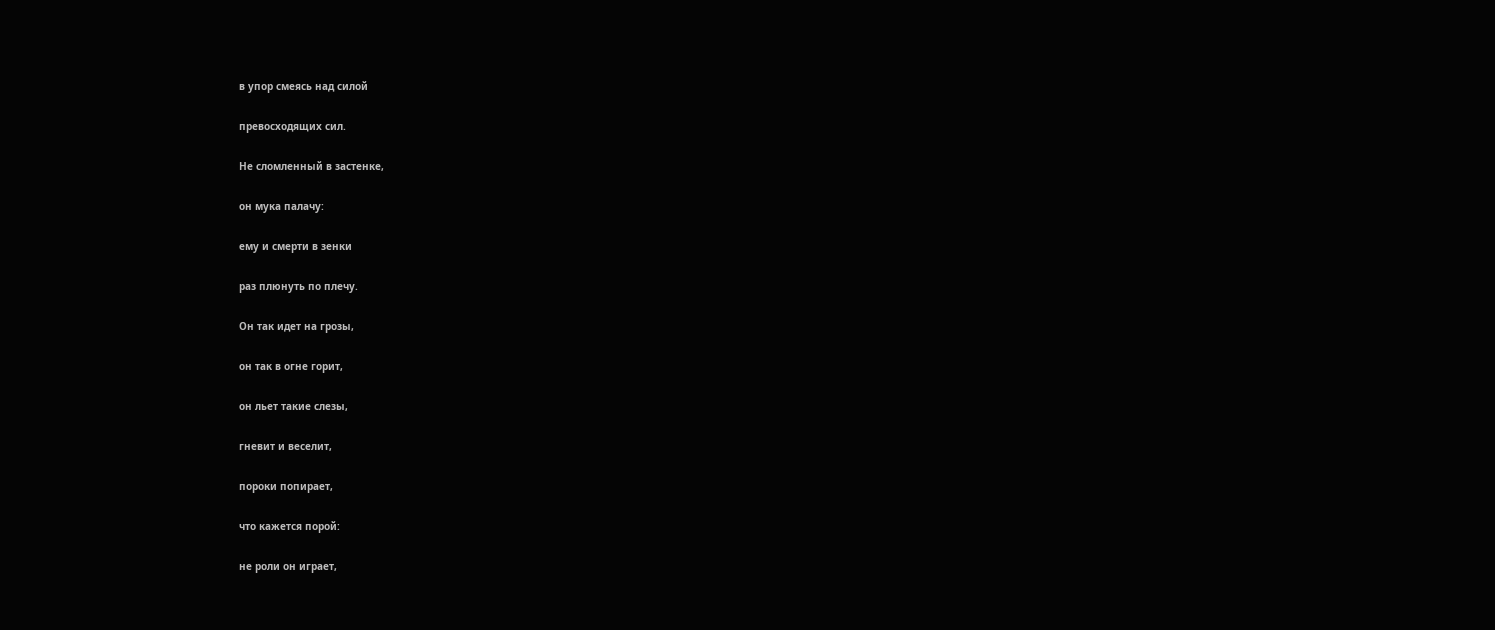в упор смеясь над силой

превосходящих сил.

Не сломленный в застенке,

он мука палачу:

ему и смерти в зенки

раз плюнуть по плечу.

Он так идет на грозы,

он так в огне горит,

он льет такие слезы,

гневит и веселит,

пороки попирает,

что кажется порой:

не роли он играет,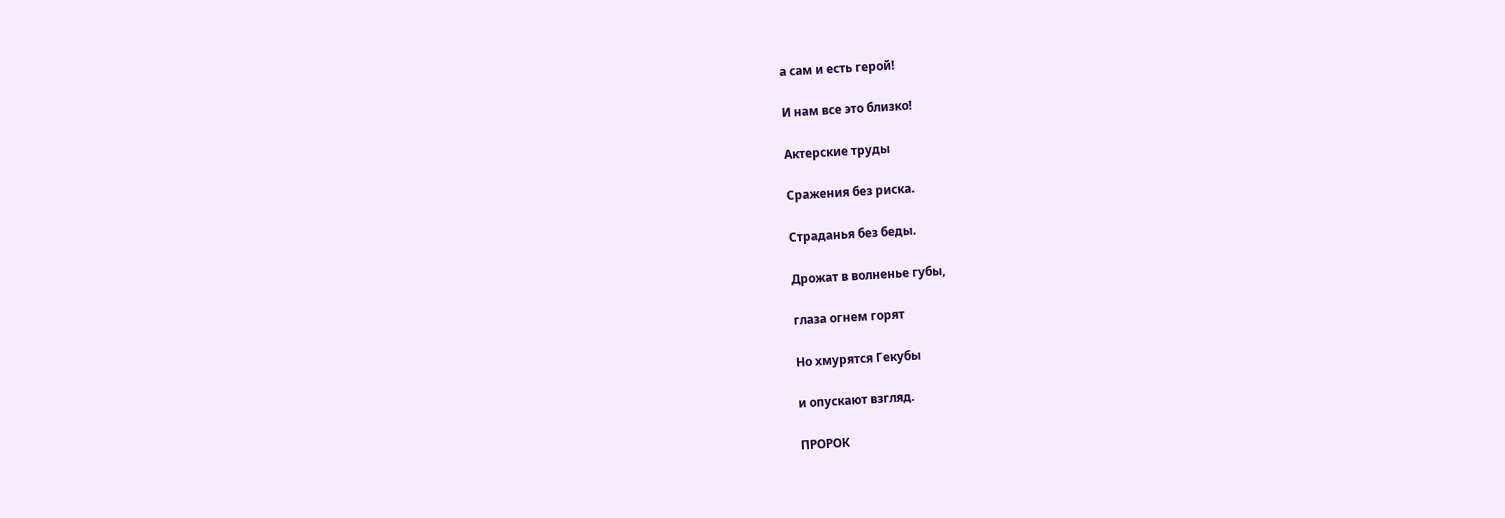а сам и есть герой!

И нам все это близко!

Актерские труды

Сражения без риска.

Страданья без беды.

Дрожат в волненье губы,

глаза огнем горят

Но хмурятся Гекубы

и опускают взгляд.

ПРОРОК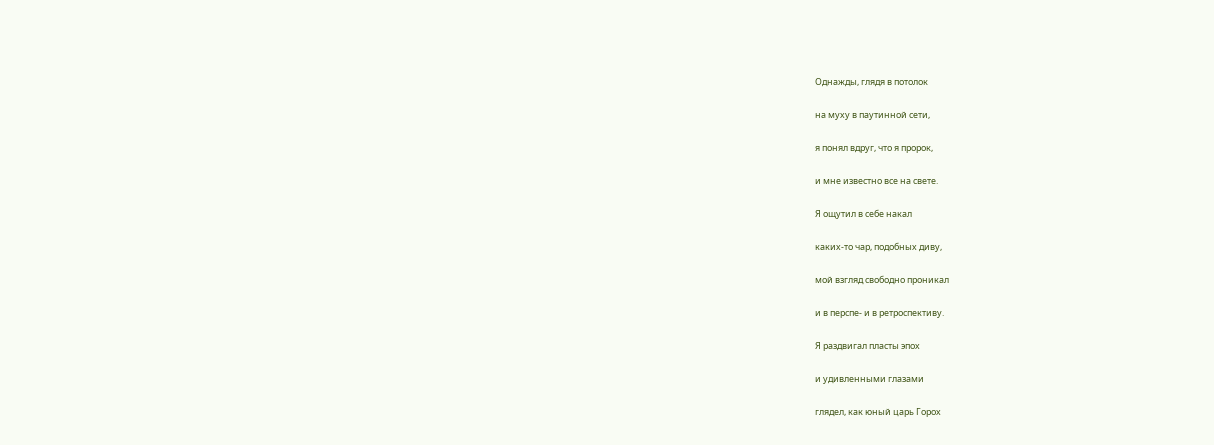Однажды, глядя в потолок

на муху в паутинной сети,

я понял вдруг, что я пророк,

и мне известно все на свете.

Я ощутил в себе накал

каких-то чар, подобных диву,

мой взгляд свободно проникал

и в перспе- и в ретроспективу.

Я раздвигал пласты эпох

и удивленными глазами

глядел, как юный царь Горох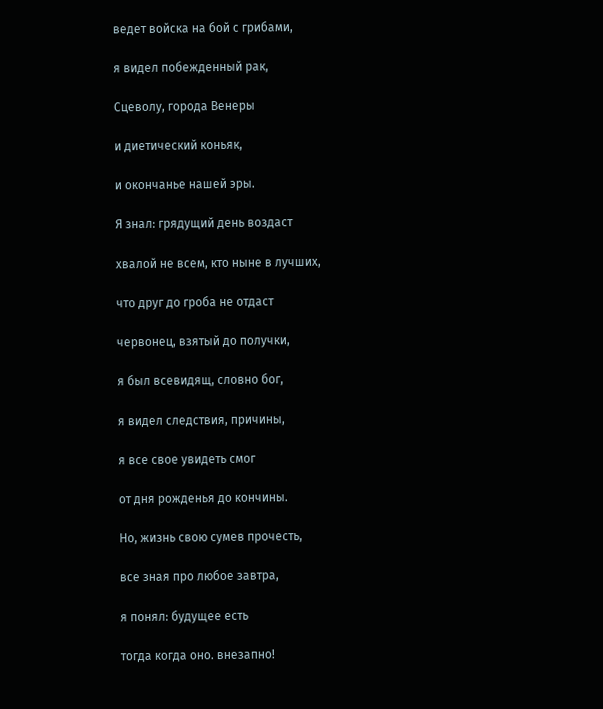ведет войска на бой с грибами,

я видел побежденный рак,

Сцеволу, города Венеры

и диетический коньяк,

и окончанье нашей эры.

Я знал: грядущий день воздаст

хвалой не всем, кто ныне в лучших,

что друг до гроба не отдаст

червонец, взятый до получки,

я был всевидящ, словно бог,

я видел следствия, причины,

я все свое увидеть смог

от дня рожденья до кончины.

Но, жизнь свою сумев прочесть,

все зная про любое завтра,

я понял: будущее есть

тогда когда оно. внезапно!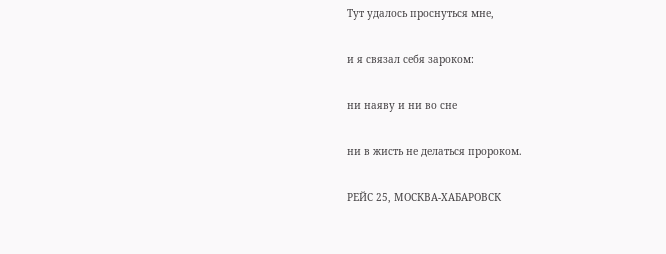Тут удалось проснуться мне,

и я связал себя зароком:

ни наяву и ни во сне

ни в жисть не делаться пророком.

РЕЙС 25, МОСКВА-ХАБАРОВСК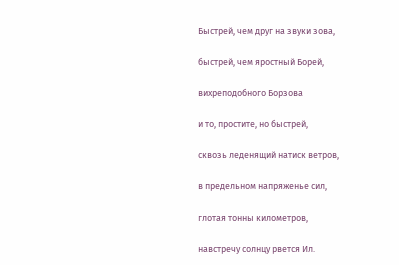Быстрей, чем друг на звуки зова,

быстрей, чем яростный Борей,

вихреподобного Борзова

и то, простите, но быстрей,

сквозь леденящий натиск ветров,

в предельном напряженье сил,

глотая тонны километров,

навстречу солнцу рвется Ил.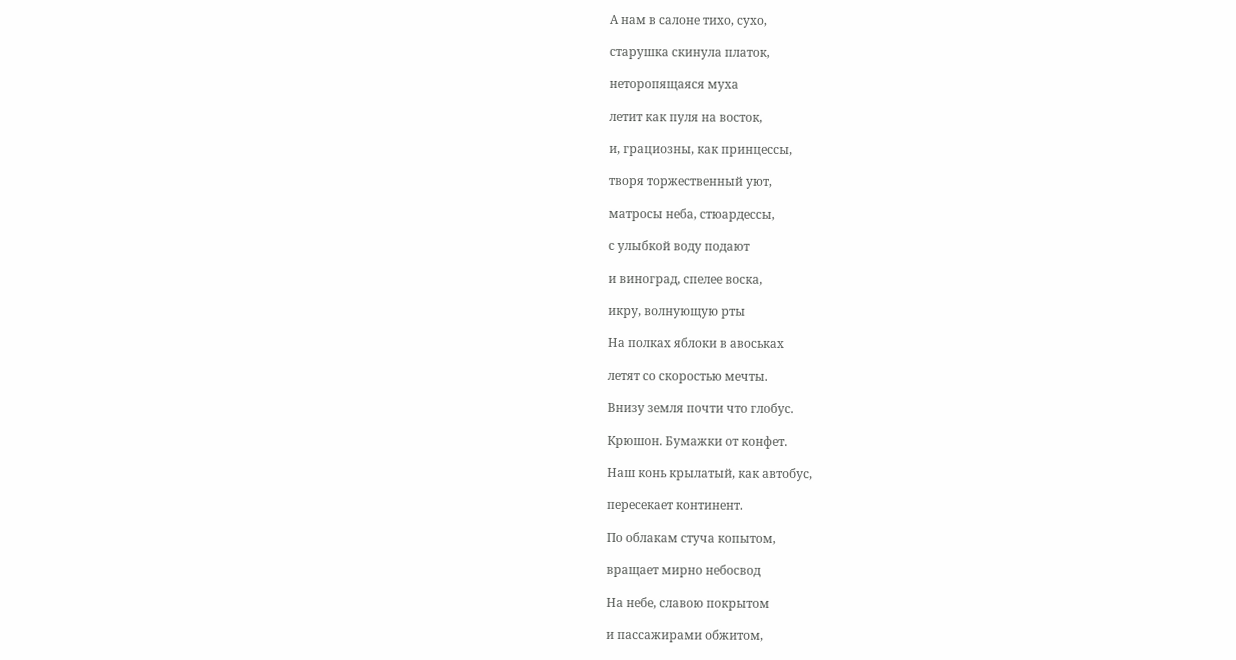А нам в салоне тихо, сухо,

старушка скинула платок,

неторопящаяся муха

летит как пуля на восток,

и, грациозны, как принцессы,

творя торжественный уют,

матросы неба, стюардессы,

с улыбкой воду подают

и виноград, спелее воска,

икру, волнующую рты

На полках яблоки в авоськах

летят со скоростью мечты.

Внизу земля почти что глобус.

Крюшон. Бумажки от конфет.

Наш конь крылатый, как автобус,

пересекает континент.

По облакам стуча копытом,

вращает мирно небосвод

На небе, славою покрытом

и пассажирами обжитом,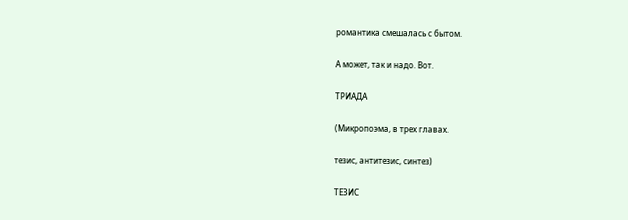романтика смешалась с бытом.

А может, так и надо. Вот.

ТРИАДА

(Микропоэма, в трех главах.

тезис, антитезис, синтез)

ТЕЗИС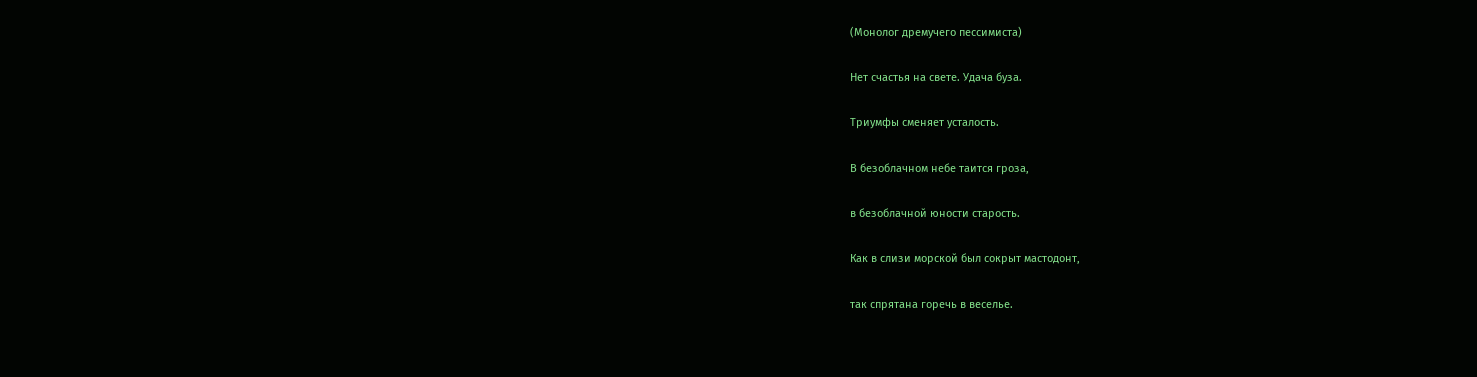(Монолог дремучего пессимиста)

Нет счастья на свете. Удача буза.

Триумфы сменяет усталость.

В безоблачном небе таится гроза,

в безоблачной юности старость.

Как в слизи морской был сокрыт мастодонт,

так спрятана горечь в веселье.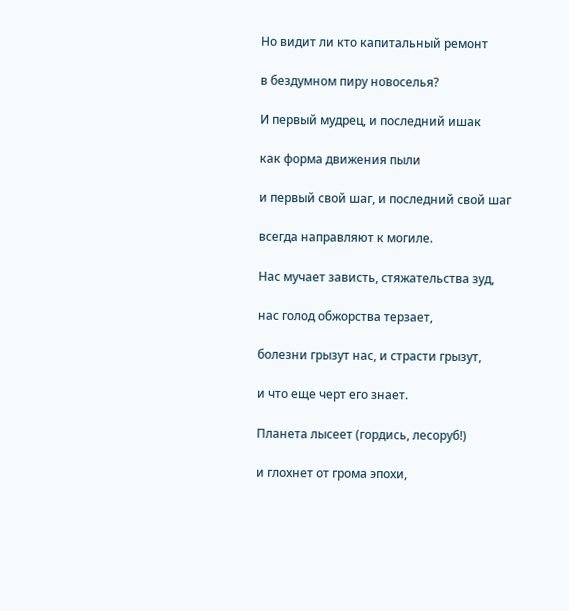Но видит ли кто капитальный ремонт

в бездумном пиру новоселья?

И первый мудрец, и последний ишак

как форма движения пыли

и первый свой шаг, и последний свой шаг

всегда направляют к могиле.

Нас мучает зависть, стяжательства зуд,

нас голод обжорства терзает,

болезни грызут нас, и страсти грызут,

и что еще черт его знает.

Планета лысеет (гордись, лесоруб!)

и глохнет от грома эпохи,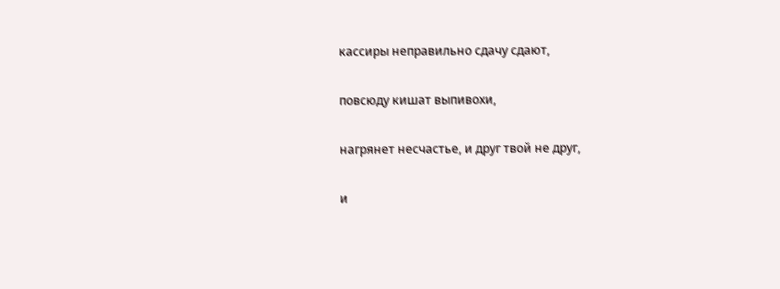кассиры неправильно сдачу сдают,

повсюду кишат выпивохи,

нагрянет несчастье, и друг твой не друг,

и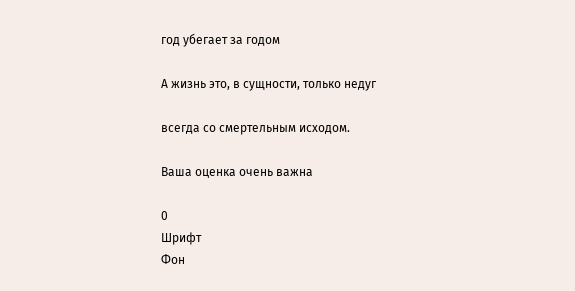год убегает за годом

А жизнь это, в сущности, только недуг

всегда со смертельным исходом.

Ваша оценка очень важна

0
Шрифт
Фон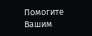Помогите Вашим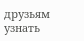друзьям узнать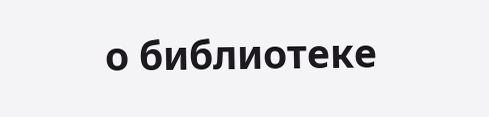о библиотеке